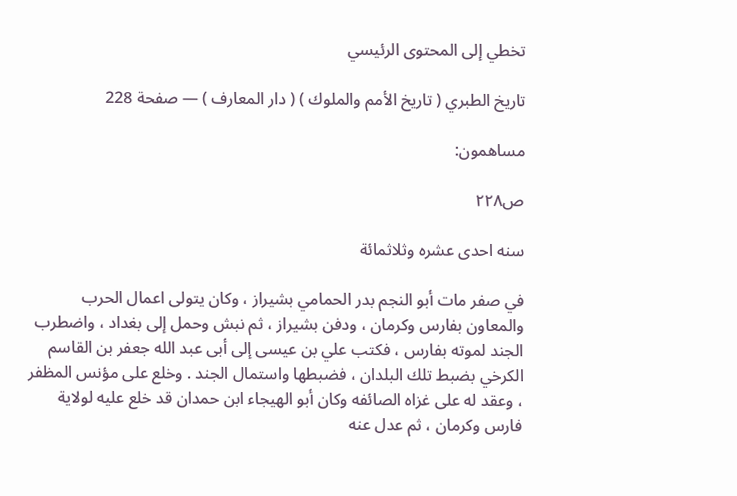تخطي إلى المحتوى الرئيسي

تاريخ الطبري ( تاريخ الأمم والملوك ) ( دار المعارف ) — صفحة 228

مساهمون:

ص٢٢٨

سنه احدى عشره وثلاثمائة

في صفر مات أبو النجم بدر الحمامي بشيراز ، وكان يتولى اعمال الحرب والمعاون بفارس وكرمان ، ودفن بشيراز ، ثم نبش وحمل إلى بغداد ، واضطرب الجند لموته بفارس ، فكتب علي بن عيسى إلى أبى عبد الله جعفر بن القاسم الكرخي بضبط تلك البلدان ، فضبطها واستمال الجند . وخلع على مؤنس المظفر ، وعقد له على غزاه الصائفه وكان أبو الهيجاء ابن حمدان قد خلع عليه لولاية فارس وكرمان ، ثم عدل عنه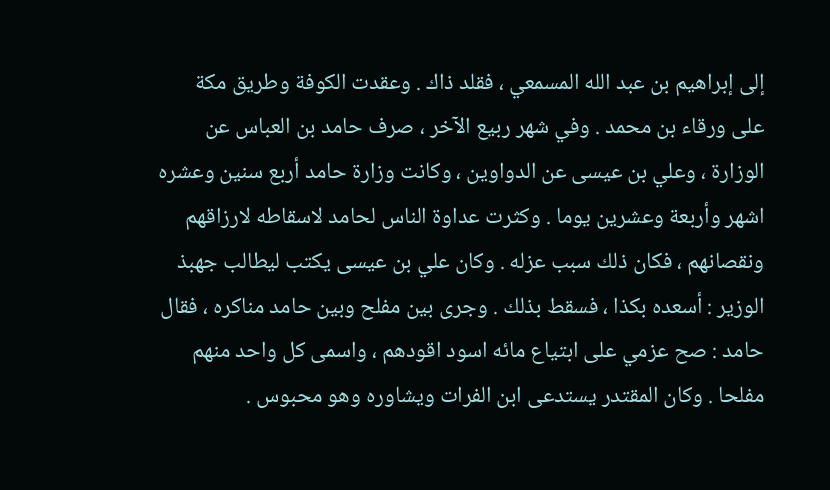إلى إبراهيم بن عبد الله المسمعي ، فقلد ذاك . وعقدت الكوفة وطريق مكة على ورقاء بن محمد . وفي شهر ربيع الآخر ، صرف حامد بن العباس عن الوزارة ، وعلي بن عيسى عن الدواوين ، وكانت وزارة حامد أربع سنين وعشره اشهر وأربعة وعشرين يوما . وكثرت عداوة الناس لحامد لاسقاطه لارزاقهم ونقصانهم ، فكان ذلك سبب عزله . وكان علي بن عيسى يكتب ليطالب جهبذ الوزير : أسعده بكذا ، فسقط بذلك . وجرى بين مفلح وبين حامد مناكره ، فقال حامد : صح عزمي على ابتياع مائه اسود اقودهم ، واسمى كل واحد منهم مفلحا . وكان المقتدر يستدعى ابن الفرات ويشاوره وهو محبوس .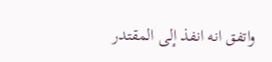واتفق انه انفذ إلى المقتدر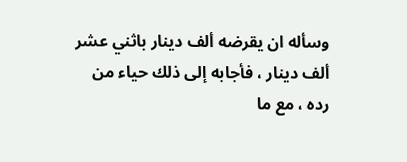وسأله ان يقرضه ألف دينار باثني عشر ألف دينار ، فأجابه إلى ذلك حياء من رده ، مع ما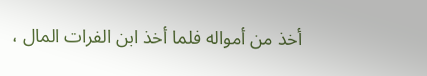أخذ من أمواله فلما أخذ ابن الفرات المال ،